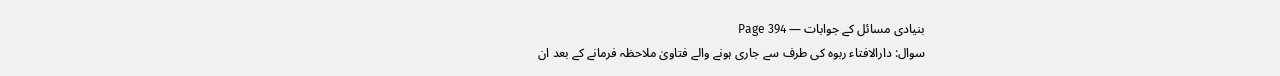بنیادی مسائل کے جوابات — Page 394
سوال: دارالافتاء ربوہ کی طرف سے جاری ہونے والے فتاویٰ ملاحظہ فرمانے کے بعد ان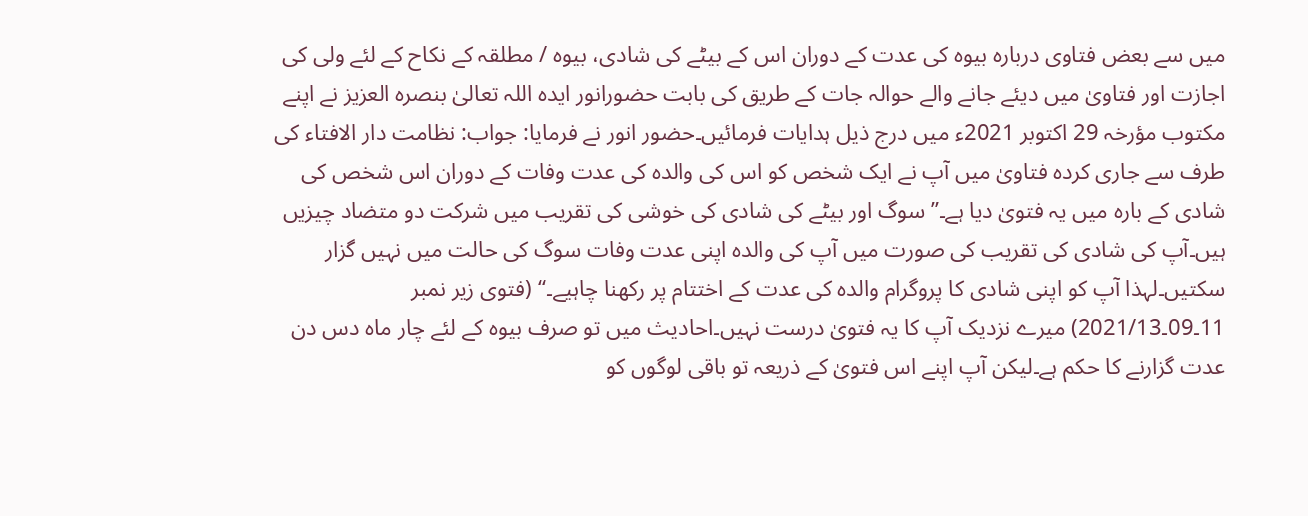میں سے بعض فتاوی دربارہ بیوہ کی عدت کے دوران اس کے بیٹے کی شادی، بیوہ / مطلقہ کے نکاح کے لئے ولی کی اجازت اور فتاویٰ میں دیئے جانے والے حوالہ جات کے طریق کی بابت حضورانور ایدہ اللہ تعالیٰ بنصرہ العزیز نے اپنے مکتوب مؤرخہ 29 اکتوبر 2021ء میں درج ذیل ہدایات فرمائیں۔حضور انور نے فرمایا: جواب: نظامت دار الافتاء کی طرف سے جاری کردہ فتاویٰ میں آپ نے ایک شخص کو اس کی والدہ کی عدت وفات کے دوران اس شخص کی شادی کے بارہ میں یہ فتویٰ دیا ہے۔” سوگ اور بیٹے کی شادی کی خوشی کی تقریب میں شرکت دو متضاد چیزیں ہیں۔آپ کی شادی کی تقریب کی صورت میں آپ کی والدہ اپنی عدت وفات سوگ کی حالت میں نہیں گزار سکتیں۔لہذا آپ کو اپنی شادی کا پروگرام والدہ کی عدت کے اختتام پر رکھنا چاہیے۔“ (فتوی زیر نمبر 11۔09۔2021/13) میرے نزدیک آپ کا یہ فتویٰ درست نہیں۔احادیث میں تو صرف بیوہ کے لئے چار ماہ دس دن عدت گزارنے کا حکم ہے۔لیکن آپ اپنے اس فتویٰ کے ذریعہ تو باقی لوگوں کو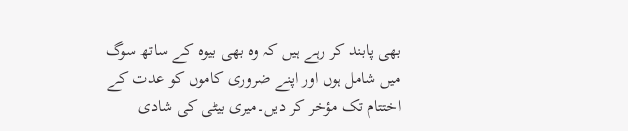بھی پابند کر رہے ہیں کہ وہ بھی بیوہ کے ساتھ سوگ میں شامل ہوں اور اپنے ضروری کاموں کو عدت کے اختتام تک مؤخر کر دیں۔میری بیٹی کی شادی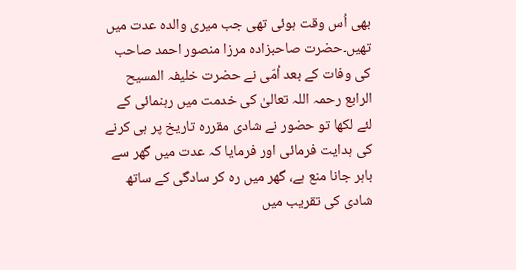بھی اُس وقت ہوئی تھی جب میری والدہ عدت میں تھیں۔حضرت صاحبزادہ مرزا منصور احمد صاحب کی وفات کے بعد اُمّی نے حضرت خلیفہ المسیح الرابع رحمہ اللہ تعالیٰ کی خدمت میں رہنمائی کے لئے لکھا تو حضور نے شادی مقررہ تاریخ پر ہی کرنے کی ہدایت فرمائی اور فرمایا کہ عدت میں گھر سے باہر جانا منع ہے، گھر میں رہ کر سادگی کے ساتھ شادی کی تقریب میں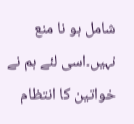شامل ہو نا منع نہیں۔اسی لئے ہم نے خواتین کا انتظام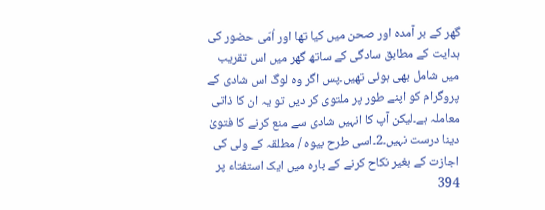گھر کے بر آمدہ اور صحن میں کیا تھا اور اُمّی حضور کی ہدایت کے مطابق سادگی کے ساتھ گھر میں اس تقریب میں شامل بھی ہوئی تھیں۔پس اگر وہ لوگ اس شادی کے پروگرام کو اپنے طور پر ملتوی کر دیں تو یہ ان کا ذاتی معاملہ ہے۔لیکن آپ کا انہیں شادی سے منع کرنے کا فتویٰ دینا درست نہیں۔2۔اسی طرح بیوہ / مطلقہ کے ولی کی اجازت کے بغیر نکاح کرنے کے بارہ میں ایک استفتاء پر 394